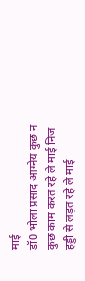माई
डॉ0 भोला प्रसाद आग्नेय कुछ न कुछ काम करत रहे ले माई निज हड्डी से लड़त रहे ले माई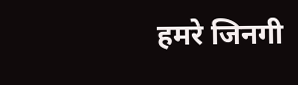हमरे जिनगी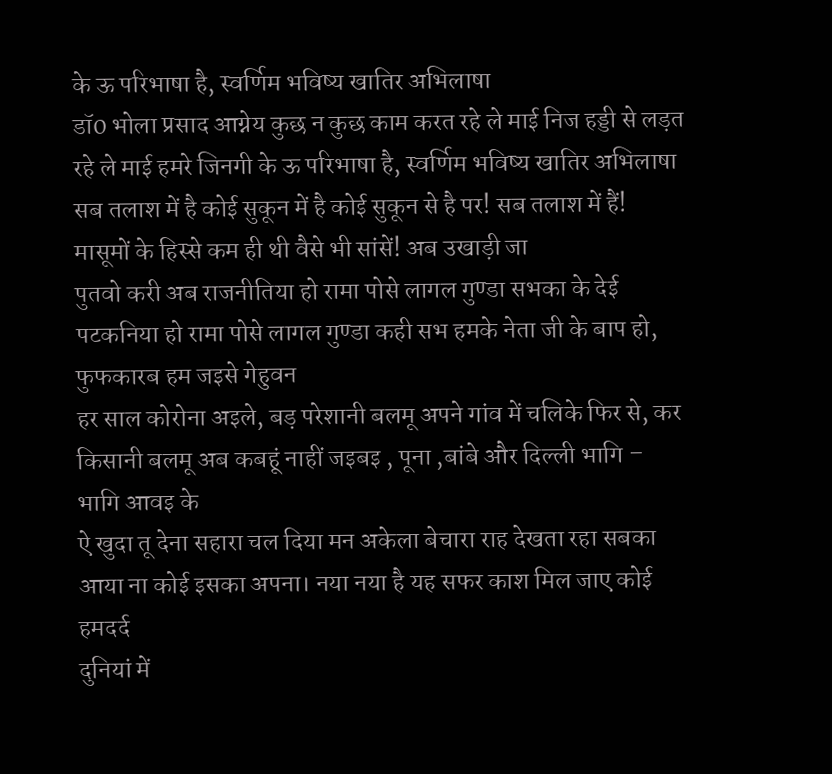के ऊ परिभाषा है, स्वर्णिम भविष्य खातिर अभिलाषा
डॉ0 भोला प्रसाद आग्नेय कुछ न कुछ काम करत रहे ले माई निज हड्डी से लड़त रहे ले माई हमरे जिनगी के ऊ परिभाषा है, स्वर्णिम भविष्य खातिर अभिलाषा
सब तलाश में है कोई सुकून में है कोई सुकून से है पर! सब तलाश में हैं! मासूमों के हिस्से कम ही थी वैसे भी सांसें! अब उखाड़ी जा
पुतवो करी अब राजनीतिया हो रामा पोसे लागल गुण्डा सभका के देई पटकनिया हो रामा पोसे लागल गुण्डा कही सभ हमके नेता जी के बाप हो, फुफकारब हम जइसे गेहुवन
हर साल कोरोना अइले, बड़ परेशानी बलमू अपने गांव में चलिके फिर से, कर किसानी बलमू अब कबहूं नाहीं जइबइ , पूना ,बांबे और दिल्ली भागि – भागि आवइ के
ऐ खुदा तू देना सहारा चल दिया मन अकेला बेचारा राह देखता रहा सबका आया ना कोई इसका अपना। नया नया है यह सफर काश मिल जाए कोई हमदर्द
दुनियां में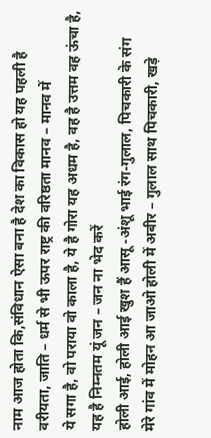नाम आज होता कि,संविधान ऐसा बना है देश का विकास हो यह पहली है वरीयता, जाति – धर्म से भी ऊपर राष्ट्र की वरिष्ठता मानव – मानव में
ये सगा है, वो पराया वो काला है, ये है गोरा यह अधम है, वह है उत्तम वह ऊंचा है, यह है निम्नतम यूं जन – जन ना भेद करें
होली आई, होली आई खुश हैं आसू -अंशू भाई रंग-गुलाल, पिचकारी के संग
मेरे गांव में मोहन आ जाओ होली में अबीर – गुलाल साथ पिचकारी, खड़े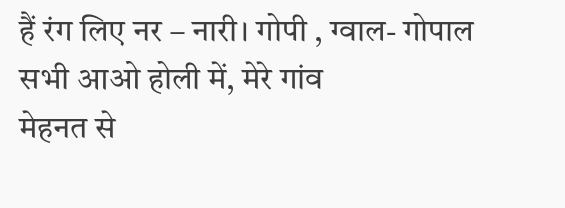हैं रंग लिए नर – नारी। गोपी , ग्वाल- गोपाल सभी आओ होली में, मेरे गांव
मेहनत से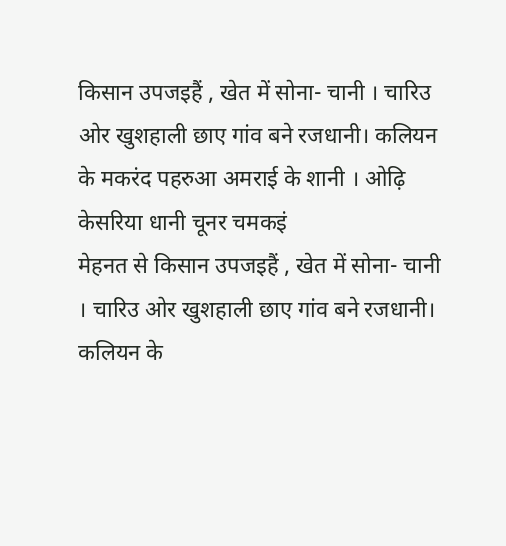किसान उपजइहैं , खेत में सोना- चानी । चारिउ ओर खुशहाली छाए गांव बने रजधानी। कलियन के मकरंद पहरुआ अमराई के शानी । ओढ़ि केसरिया धानी चूनर चमकइं
मेहनत से किसान उपजइहैं , खेत में सोना- चानी । चारिउ ओर खुशहाली छाए गांव बने रजधानी। कलियन के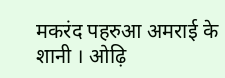मकरंद पहरुआ अमराई के शानी । ओढ़ि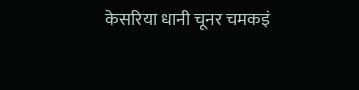केसरिया धानी चूनर चमकइं